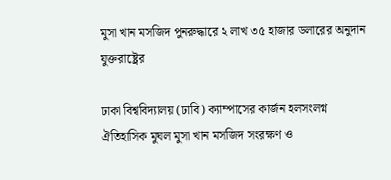মুসা খান মসজিদ পুনরুদ্ধারে ২ লাখ ৩৫ হাজার ডলারের অনুদান যুক্তরাষ্ট্রের

ঢাকা বিশ্ববিদ্যালয় (ঢাবি) ক্যাম্পাসের কার্জন হলসংলগ্ন ঐতিহাসিক মুঘল মুসা খান মসজিদ সংরক্ষণ ও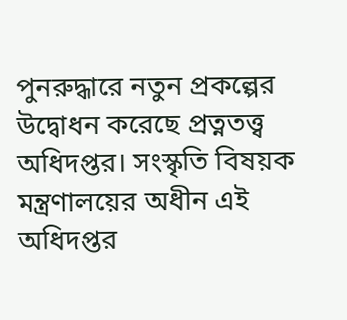পুনরুদ্ধারে নতুন প্রকল্পের উদ্বোধন করেছে প্রত্নতত্ত্ব অধিদপ্তর। সংস্কৃতি বিষয়ক মন্ত্রণালয়ের অধীন এই অধিদপ্তর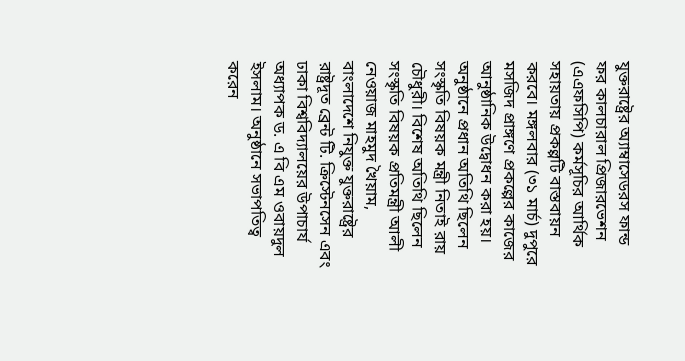যুক্তরাষ্ট্রের অ্যাম্বাসেডরস ফান্ড ফর কালচারাল প্রিজারভেশন (এএফসিপি) কর্মসূচির আর্থিক সহায়তায় প্রকল্পটি বাস্তবায়ন করবে। মঙ্গলবার (৩১ মার্চ) দুপুরে মসজিদ প্রাঙ্গণে প্রকল্পের কাজের আনুষ্ঠানিক উদ্বোধন করা হয়। অনুষ্ঠানে প্রধান অতিথি ছিলেন সংস্কৃতি বিষয়ক মন্ত্রী নিতাই রায় চৌধুরী। বিশেষ অতিথি ছিলেন সংস্কৃতি বিষয়ক প্রতিমন্ত্রী আলী নেওয়াজ মাহমুদ খৈয়াম, বাংলাদেশে নিযুক্ত যুক্তরাষ্ট্রের রাষ্ট্রদূত ব্রেন্ট টি. ক্রিস্টেনসেন এবং ঢাকা বিশ্ববিদ্যালয়ের উপাচার্য অধ্যাপক ড. এ বি এম ওবায়দুল ইসলাম। অনুষ্ঠানে সভাপতিত্ব করেন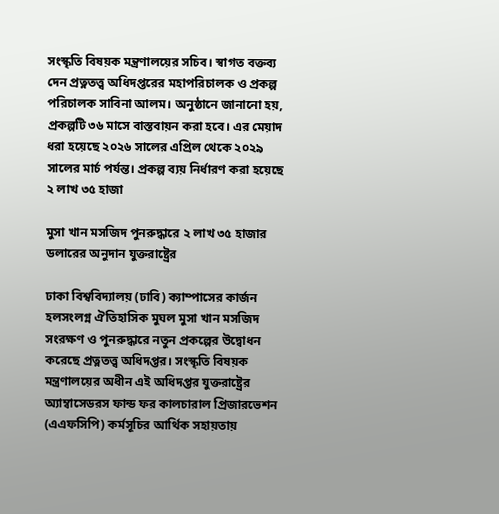সংস্কৃতি বিষয়ক মন্ত্রণালয়ের সচিব। স্বাগত বক্তব্য দেন প্রত্নতত্ত্ব অধিদপ্তরের মহাপরিচালক ও প্রকল্প পরিচালক সাবিনা আলম। অনুষ্ঠানে জানানো হয়, প্রকল্পটি ৩৬ মাসে বাস্তবায়ন করা হবে। এর মেয়াদ ধরা হয়েছে ২০২৬ সালের এপ্রিল থেকে ২০২৯ সালের মার্চ পর্যন্ত। প্রকল্প ব্যয় নির্ধারণ করা হয়েছে ২ লাখ ৩৫ হাজা

মুসা খান মসজিদ পুনরুদ্ধারে ২ লাখ ৩৫ হাজার ডলারের অনুদান যুক্তরাষ্ট্রের

ঢাকা বিশ্ববিদ্যালয় (ঢাবি) ক্যাম্পাসের কার্জন হলসংলগ্ন ঐতিহাসিক মুঘল মুসা খান মসজিদ সংরক্ষণ ও পুনরুদ্ধারে নতুন প্রকল্পের উদ্বোধন করেছে প্রত্নতত্ত্ব অধিদপ্তর। সংস্কৃতি বিষয়ক মন্ত্রণালয়ের অধীন এই অধিদপ্তর যুক্তরাষ্ট্রের অ্যাম্বাসেডরস ফান্ড ফর কালচারাল প্রিজারভেশন (এএফসিপি) কর্মসূচির আর্থিক সহায়তায়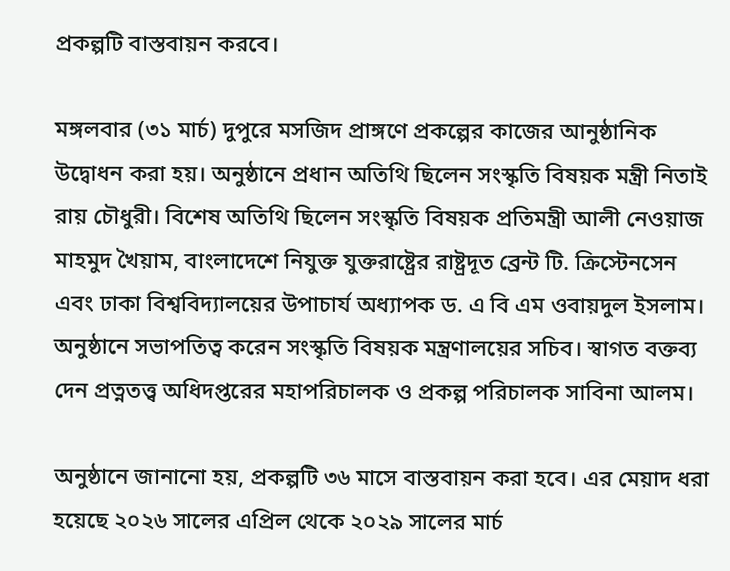প্রকল্পটি বাস্তবায়ন করবে।

মঙ্গলবার (৩১ মার্চ) দুপুরে মসজিদ প্রাঙ্গণে প্রকল্পের কাজের আনুষ্ঠানিক উদ্বোধন করা হয়। অনুষ্ঠানে প্রধান অতিথি ছিলেন সংস্কৃতি বিষয়ক মন্ত্রী নিতাই রায় চৌধুরী। বিশেষ অতিথি ছিলেন সংস্কৃতি বিষয়ক প্রতিমন্ত্রী আলী নেওয়াজ মাহমুদ খৈয়াম, বাংলাদেশে নিযুক্ত যুক্তরাষ্ট্রের রাষ্ট্রদূত ব্রেন্ট টি. ক্রিস্টেনসেন এবং ঢাকা বিশ্ববিদ্যালয়ের উপাচার্য অধ্যাপক ড. এ বি এম ওবায়দুল ইসলাম। অনুষ্ঠানে সভাপতিত্ব করেন সংস্কৃতি বিষয়ক মন্ত্রণালয়ের সচিব। স্বাগত বক্তব্য দেন প্রত্নতত্ত্ব অধিদপ্তরের মহাপরিচালক ও প্রকল্প পরিচালক সাবিনা আলম।

অনুষ্ঠানে জানানো হয়, প্রকল্পটি ৩৬ মাসে বাস্তবায়ন করা হবে। এর মেয়াদ ধরা হয়েছে ২০২৬ সালের এপ্রিল থেকে ২০২৯ সালের মার্চ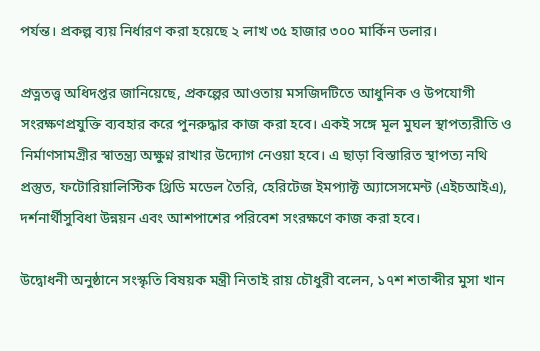পর্যন্ত। প্রকল্প ব্যয় নির্ধারণ করা হয়েছে ২ লাখ ৩৫ হাজার ৩০০ মার্কিন ডলার।

প্রত্নতত্ত্ব অধিদপ্তর জানিয়েছে, প্রকল্পের আওতায় মসজিদটিতে আধুনিক ও উপযোগী সংরক্ষণপ্রযুক্তি ব্যবহার করে পুনরুদ্ধার কাজ করা হবে। একই সঙ্গে মূল মুঘল স্থাপত্যরীতি ও নির্মাণসামগ্রীর স্বাতন্ত্র্য অক্ষুণ্ন রাখার উদ্যোগ নেওয়া হবে। এ ছাড়া বিস্তারিত স্থাপত্য নথি প্রস্তুত, ফটোরিয়ালিস্টিক থ্রিডি মডেল তৈরি, হেরিটেজ ইমপ্যাক্ট অ্যাসেসমেন্ট (এইচআইএ), দর্শনার্থীসুবিধা উন্নয়ন এবং আশপাশের পরিবেশ সংরক্ষণে কাজ করা হবে।

উদ্বোধনী অনুষ্ঠানে সংস্কৃতি বিষয়ক মন্ত্রী নিতাই রায় চৌধুরী বলেন, ১৭শ শতাব্দীর মুসা খান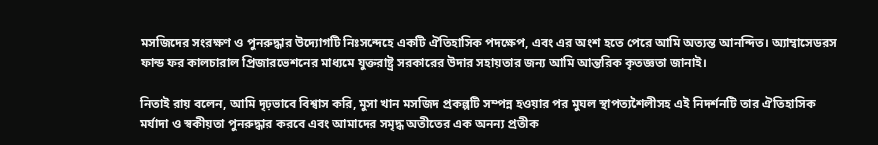মসজিদের সংরক্ষণ ও পুনরুদ্ধার উদ্যোগটি নিঃসন্দেহে একটি ঐতিহাসিক পদক্ষেপ, এবং এর অংশ হতে পেরে আমি অত্যন্ত আনন্দিত। অ্যাম্বাসেডরস ফান্ড ফর কালচারাল প্রিজারভেশনের মাধ্যমে যুক্তরাষ্ট্র সরকারের উদার সহায়তার জন্য আমি আন্তরিক কৃতজ্ঞতা জানাই।

নিতাই রায় বলেন, আমি দৃঢ়ভাবে বিশ্বাস করি, মুসা খান মসজিদ প্রকল্পটি সম্পন্ন হওয়ার পর মুঘল স্থাপত্যশৈলীসহ এই নিদর্শনটি তার ঐতিহাসিক মর্যাদা ও স্বকীয়তা পুনরুদ্ধার করবে এবং আমাদের সমৃদ্ধ অতীতের এক অনন্য প্রতীক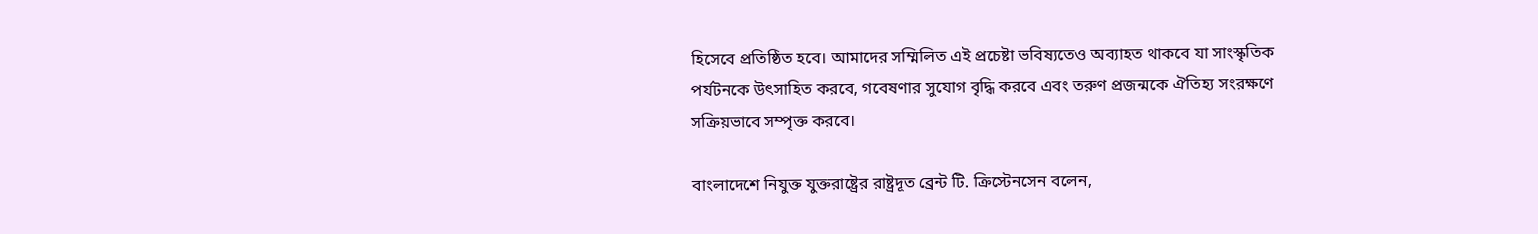হিসেবে প্রতিষ্ঠিত হবে। আমাদের সম্মিলিত এই প্রচেষ্টা ভবিষ্যতেও অব্যাহত থাকবে যা সাংস্কৃতিক পর্যটনকে উৎসাহিত করবে, গবেষণার সুযোগ বৃদ্ধি করবে এবং তরুণ প্রজন্মকে ঐতিহ্য সংরক্ষণে সক্রিয়ভাবে সম্পৃক্ত করবে।

বাংলাদেশে নিযুক্ত যুক্তরাষ্ট্রের রাষ্ট্রদূত ব্রেন্ট টি. ক্রিস্টেনসেন বলেন,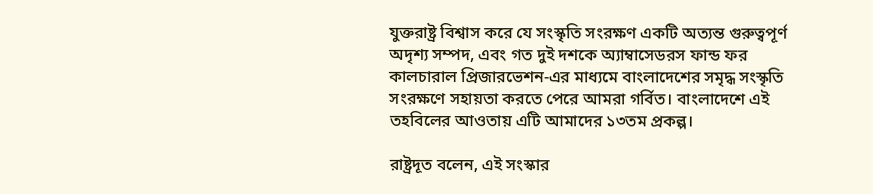যুক্তরাষ্ট্র বিশ্বাস করে যে সংস্কৃতি সংরক্ষণ একটি অত্যন্ত গুরুত্বপূর্ণ অদৃশ্য সম্পদ, এবং গত দুই দশকে অ্যাম্বাসেডরস ফান্ড ফর কালচারাল প্রিজারভেশন-এর মাধ্যমে বাংলাদেশের সমৃদ্ধ সংস্কৃতি সংরক্ষণে সহায়তা করতে পেরে আমরা গর্বিত। বাংলাদেশে এই তহবিলের আওতায় এটি আমাদের ১৩তম প্রকল্প।

রাষ্ট্রদূত বলেন, এই সংস্কার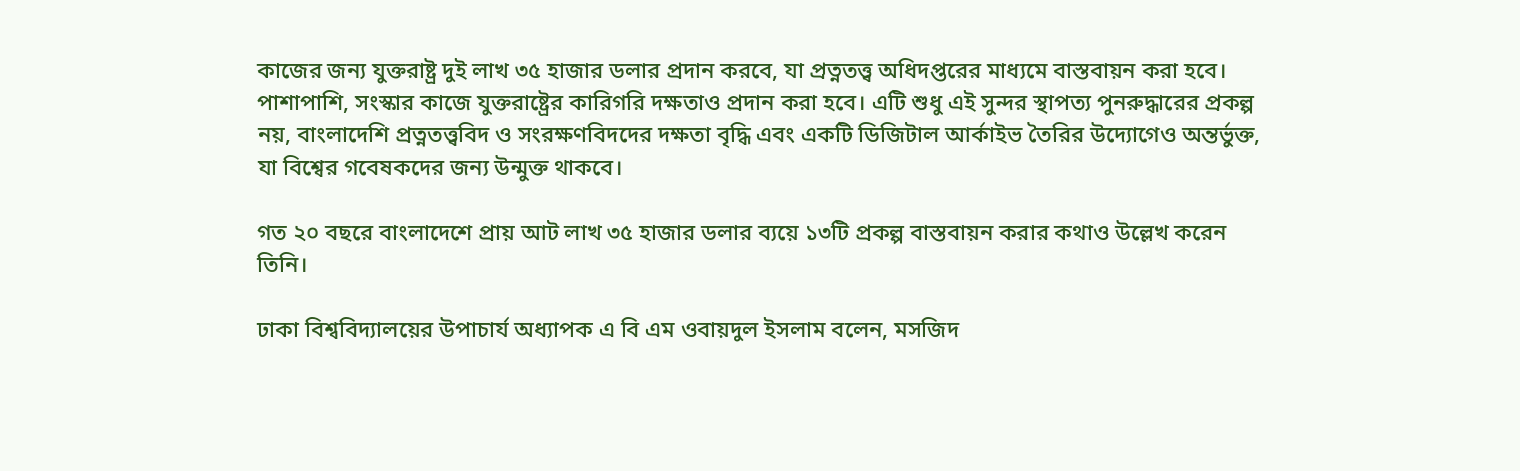কাজের জন্য যুক্তরাষ্ট্র দুই লাখ ৩৫ হাজার ডলার প্রদান করবে, যা প্রত্নতত্ত্ব অধিদপ্তরের মাধ্যমে বাস্তবায়ন করা হবে। পাশাপাশি, সংস্কার কাজে যুক্তরাষ্ট্রের কারিগরি দক্ষতাও প্রদান করা হবে। এটি শুধু এই সুন্দর স্থাপত্য পুনরুদ্ধারের প্রকল্প নয়, বাংলাদেশি প্রত্নতত্ত্ববিদ ও সংরক্ষণবিদদের দক্ষতা বৃদ্ধি এবং একটি ডিজিটাল আর্কাইভ তৈরির উদ্যোগেও অন্তর্ভুক্ত, যা বিশ্বের গবেষকদের জন্য উন্মুক্ত থাকবে।

গত ২০ বছরে বাংলাদেশে প্রায় আট লাখ ৩৫ হাজার ডলার ব্যয়ে ১৩টি প্রকল্প বাস্তবায়ন করার কথাও উল্লেখ করেন তিনি।

ঢাকা বিশ্ববিদ্যালয়ের উপাচার্য অধ্যাপক এ বি এম ওবায়দুল ইসলাম বলেন, মসজিদ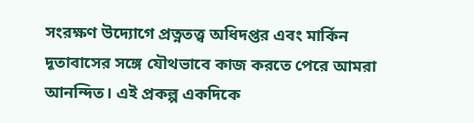সংরক্ষণ উদ্যোগে প্রত্নতত্ত্ব অধিদপ্তর এবং মার্কিন দূতাবাসের সঙ্গে যৌথভাবে কাজ করতে পেরে আমরা আনন্দিত। এই প্রকল্প একদিকে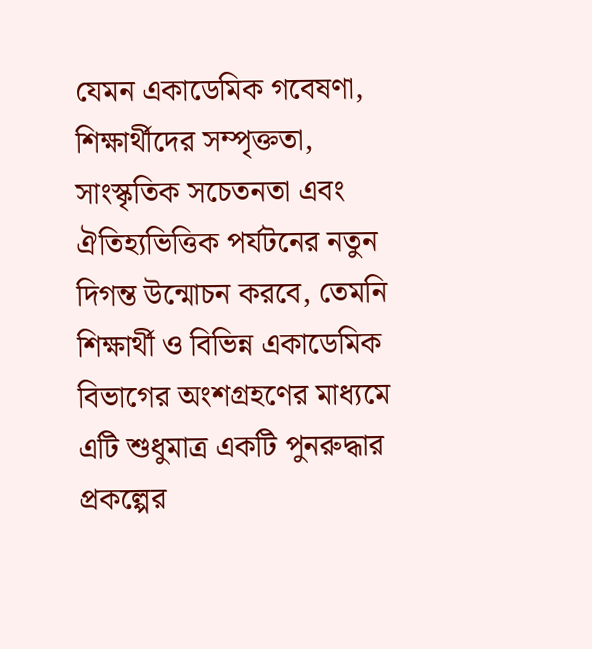যেমন একাডেমিক গবেষণা, শিক্ষার্থীদের সম্পৃক্ততা, সাংস্কৃতিক সচেতনতা এবং ঐতিহ্যভিত্তিক পর্যটনের নতুন দিগন্ত উন্মোচন করবে, তেমনি শিক্ষার্থী ও বিভিন্ন একাডেমিক বিভাগের অংশগ্রহণের মাধ্যমে এটি শুধুমাত্র একটি পুনরুদ্ধার প্রকল্পের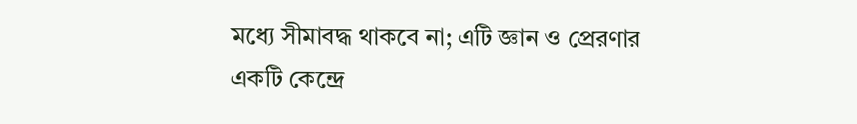মধ্যে সীমাবদ্ধ থাকবে না; এটি জ্ঞান ও প্রেরণার একটি কেন্দ্রে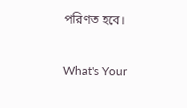পরিণত হবে।

What's Your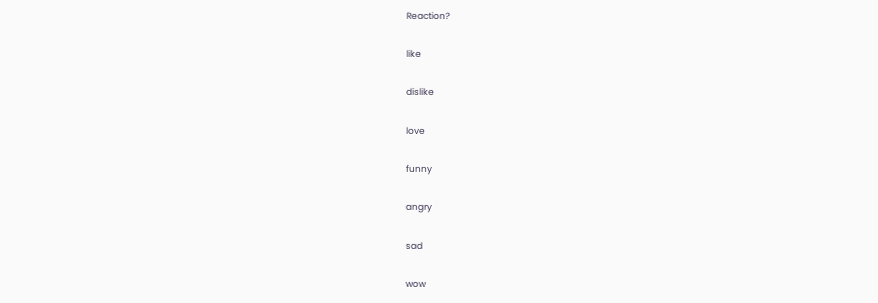Reaction?

like

dislike

love

funny

angry

sad

wow